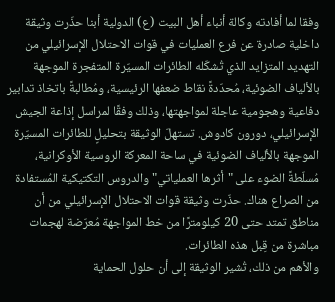وفقا لما أفادته وكالة أنباء أهل البيت (ع) الدولية أبنا حذّرت وثيقة داخلية صادرة عن فرع العمليات في قوات الاحتلال الإسرائيلي من التهديد المتزايد الذي تُشكّله الطائرات المسيّرة المتفجرة الموجهة بالألياف الضوئية، مُحدّدةً نقاط ضعفها الرئيسية، ومُطالبةً باتخاذ تدابير دفاعية وهجومية عاجلة لمواجهتها، وذلك وفقًا لمراسل إذاعة الجيش الإسرائيلي، دورون كادوش. تستهلّ الوثيقة بتحليلٍ للطائرات المسيّرة الموجهة بالألياف الضوئية في ساحة المعركة الروسية الأوكرانية، مُسلّطةً الضوء على "أثرها العملياتي" والدروس التكتيكية المُستفادة من الصراع هناك. حذّرت وثيقة قوات الاحتلال الإسرائيلي من أن مناطق تمتد حتى 20 كيلومترًا من خط المواجهة مُعرّضة لهجمات مباشرة من قِبل هذه الطائرات.
والأهم من ذلك، تُشير الوثيقة إلى أن حلول الحماية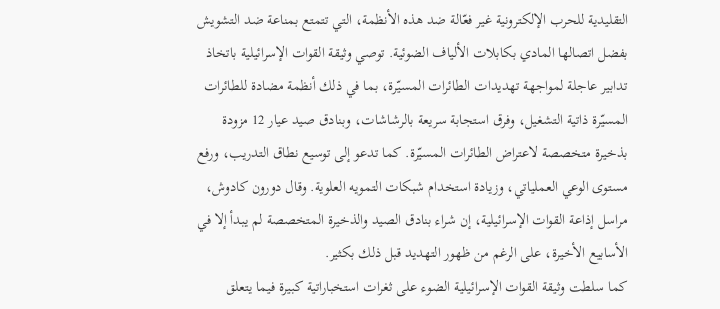التقليدية للحرب الإلكترونية غير فعّالة ضد هذه الأنظمة، التي تتمتع بمناعة ضد التشويش بفضل اتصالها المادي بكابلات الألياف الضوئية. توصي وثيقة القوات الإسرائيلية باتخاذ تدابير عاجلة لمواجهة تهديدات الطائرات المسيّرة، بما في ذلك أنظمة مضادة للطائرات المسيّرة ذاتية التشغيل، وفرق استجابة سريعة بالرشاشات، وبنادق صيد عيار 12 مزودة بذخيرة متخصصة لاعتراض الطائرات المسيّرة. كما تدعو إلى توسيع نطاق التدريب، ورفع مستوى الوعي العملياتي، وزيادة استخدام شبكات التمويه العلوية. وقال دورون كادوش، مراسل إذاعة القوات الإسرائيلية، إن شراء بنادق الصيد والذخيرة المتخصصة لم يبدأ إلا في الأسابيع الأخيرة، على الرغم من ظهور التهديد قبل ذلك بكثير.
كما سلطت وثيقة القوات الإسرائيلية الضوء على ثغرات استخباراتية كبيرة فيما يتعلق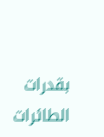بقدرات الطائرات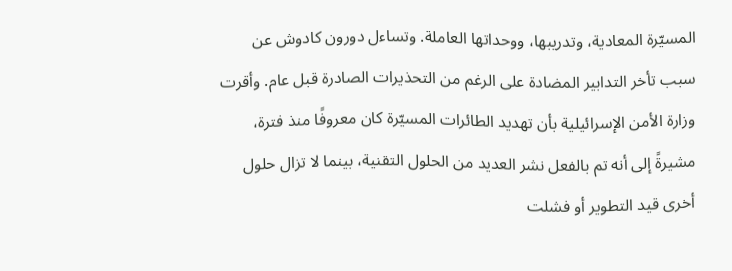المسيّرة المعادية، وتدريبها، ووحداتها العاملة. وتساءل دورون كادوش عن سبب تأخر التدابير المضادة على الرغم من التحذيرات الصادرة قبل عام. وأقرت وزارة الأمن الإسرائيلية بأن تهديد الطائرات المسيّرة كان معروفًا منذ فترة، مشيرةً إلى أنه تم بالفعل نشر العديد من الحلول التقنية، بينما لا تزال حلول أخرى قيد التطوير أو فشلت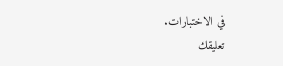في الاختبارات.
تعليقك